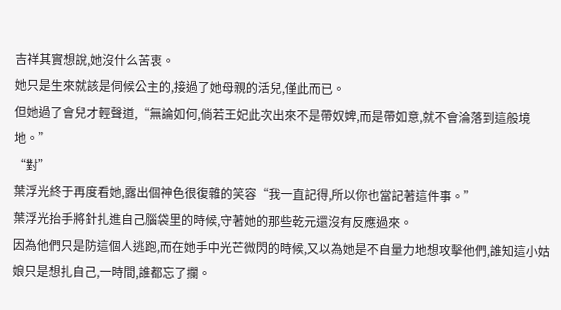吉祥其實想說,她沒什么苦衷。
她只是生來就該是伺候公主的,接過了她母親的活兒,僅此而已。
但她過了會兒才輕聲道,“無論如何,倘若王妃此次出來不是帶奴婢,而是帶如意,就不會淪落到這般境地。”
“對”
葉浮光終于再度看她,露出個神色很復雜的笑容“我一直記得,所以你也當記著這件事。”
葉浮光抬手將針扎進自己腦袋里的時候,守著她的那些乾元還沒有反應過來。
因為他們只是防這個人逃跑,而在她手中光芒微閃的時候,又以為她是不自量力地想攻擊他們,誰知這小姑娘只是想扎自己,一時間,誰都忘了攔。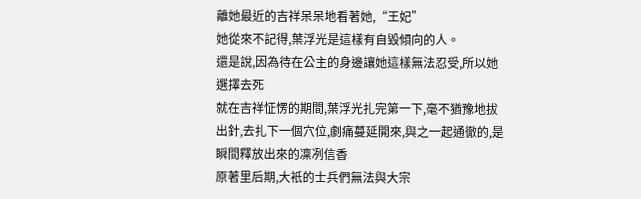離她最近的吉祥呆呆地看著她,“王妃”
她從來不記得,葉浮光是這樣有自毀傾向的人。
還是說,因為待在公主的身邊讓她這樣無法忍受,所以她選擇去死
就在吉祥怔愣的期間,葉浮光扎完第一下,毫不猶豫地拔出針,去扎下一個穴位,劇痛蔓延開來,與之一起通徹的,是瞬間釋放出來的凜冽信香
原著里后期,大衹的士兵們無法與大宗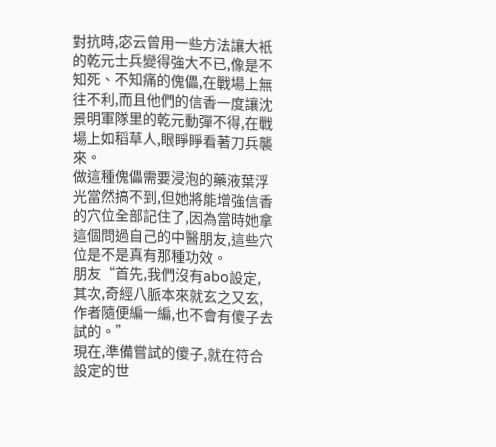對抗時,宓云曾用一些方法讓大衹的乾元士兵變得強大不已,像是不知死、不知痛的傀儡,在戰場上無往不利,而且他們的信香一度讓沈景明軍隊里的乾元動彈不得,在戰場上如稻草人,眼睜睜看著刀兵襲來。
做這種傀儡需要浸泡的藥液葉浮光當然搞不到,但她將能增強信香的穴位全部記住了,因為當時她拿這個問過自己的中醫朋友,這些穴位是不是真有那種功效。
朋友“首先,我們沒有abo設定,其次,奇經八脈本來就玄之又玄,作者隨便編一編,也不會有傻子去試的。”
現在,準備嘗試的傻子,就在符合設定的世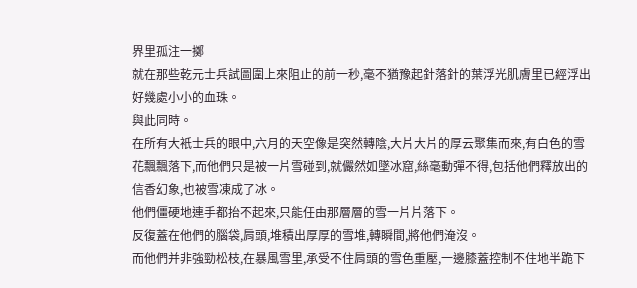界里孤注一擲
就在那些乾元士兵試圖圍上來阻止的前一秒,毫不猶豫起針落針的葉浮光肌膚里已經浮出好幾處小小的血珠。
與此同時。
在所有大衹士兵的眼中,六月的天空像是突然轉陰,大片大片的厚云聚集而來,有白色的雪花飄飄落下,而他們只是被一片雪碰到,就儼然如墜冰窟,絲毫動彈不得,包括他們釋放出的信香幻象,也被雪凍成了冰。
他們僵硬地連手都抬不起來,只能任由那層層的雪一片片落下。
反復蓋在他們的腦袋,肩頭,堆積出厚厚的雪堆,轉瞬間,將他們淹沒。
而他們并非強勁松枝,在暴風雪里,承受不住肩頭的雪色重壓,一邊膝蓋控制不住地半跪下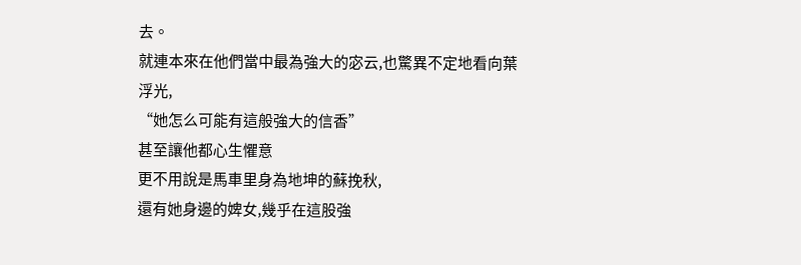去。
就連本來在他們當中最為強大的宓云,也驚異不定地看向葉
浮光,
“她怎么可能有這般強大的信香”
甚至讓他都心生懼意
更不用說是馬車里身為地坤的蘇挽秋,
還有她身邊的婢女,幾乎在這股強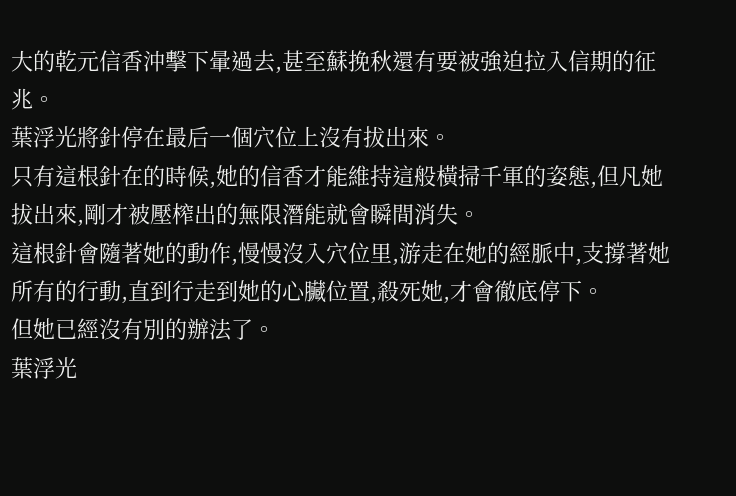大的乾元信香沖擊下暈過去,甚至蘇挽秋還有要被強迫拉入信期的征兆。
葉浮光將針停在最后一個穴位上沒有拔出來。
只有這根針在的時候,她的信香才能維持這般橫掃千軍的姿態,但凡她拔出來,剛才被壓榨出的無限潛能就會瞬間消失。
這根針會隨著她的動作,慢慢沒入穴位里,游走在她的經脈中,支撐著她所有的行動,直到行走到她的心臟位置,殺死她,才會徹底停下。
但她已經沒有別的辦法了。
葉浮光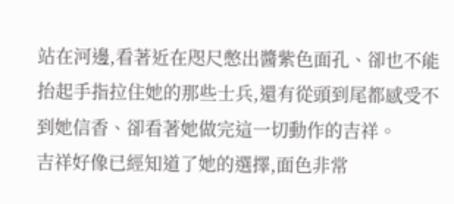站在河邊,看著近在咫尺憋出醬紫色面孔、卻也不能抬起手指拉住她的那些士兵,還有從頭到尾都感受不到她信香、卻看著她做完這一切動作的吉祥。
吉祥好像已經知道了她的選擇,面色非常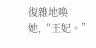復雜地喚她,“王妃。”